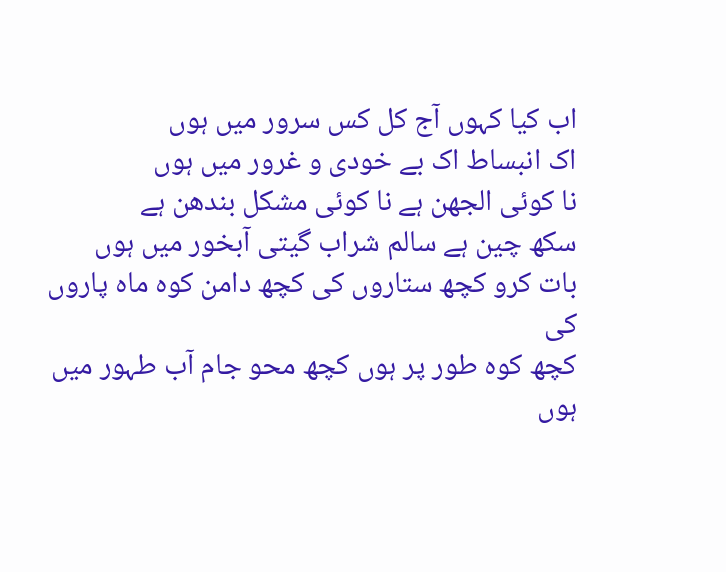اب کیا کہوں آج کل کس سرور میں ہوں
اک انبساط اک بے خودی و غرور میں ہوں
نا کوئی الجھن ہے نا کوئی مشکل بندھن ہے
سکھ چین ہے سالم شراب گیتی آبخور میں ہوں
بات کرو کچھ ستاروں کی کچھ دامن کوہ ماہ پاروں کی
کچھ کوہ طور پر ہوں کچھ محو جام آب طہور میں ہوں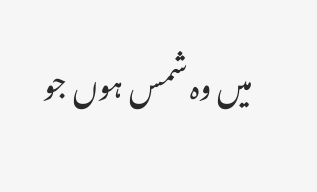میں وہ شمس ہوں جو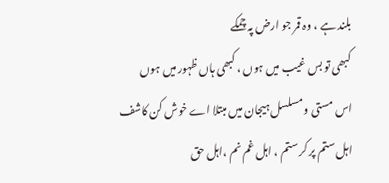بلند ہے ، وہ قمر جو ارض پہ چمکے
کبھی تو بس غیب میں ہوں ، کبھی ہاں ظہور میں ہوں
اس مستی و مسلسل ہیجان میں مبتلا اے خوش کن کاشف
اہل ستم پر کر ستم ، اہل غم نم ،اہل حق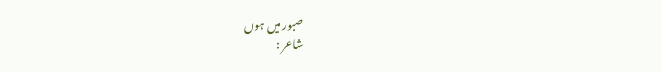صبور میں ہوں
شاعر :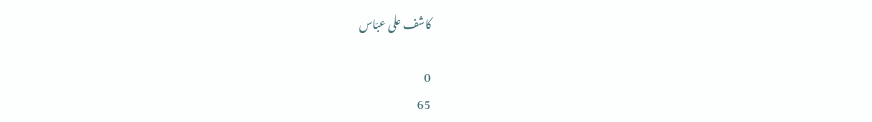کاشف علی عبّاس

0
65